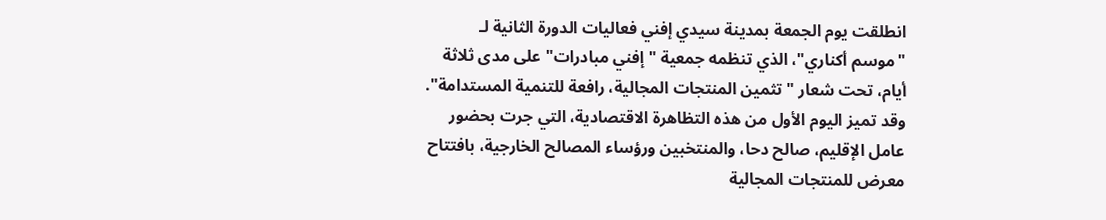انطلقت يوم الجمعة بمدينة سيدي إفني فعاليات الدورة الثانية لـ "موسم أكناري"، الذي تنظمه جمعية "إفني مبادرات" على مدى ثلاثة أيام، تحت شعار "تثمين المنتجات المجالية، رافعة للتنمية المستدامة".
وقد تميز اليوم الأول من هذه التظاهرة الاقتصادية، التي جرت بحضور عامل الإقليم، صالح دحا، والمنتخبين ورؤساء المصالح الخارجية، بافتتاح معرض للمنتجات المجالية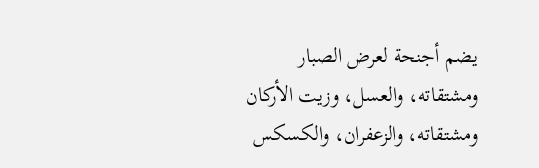يضم أجنحة لعرض الصبار ومشتقاته، والعسل، وزيت الأركان ومشتقاته، والزعفران، والكسكس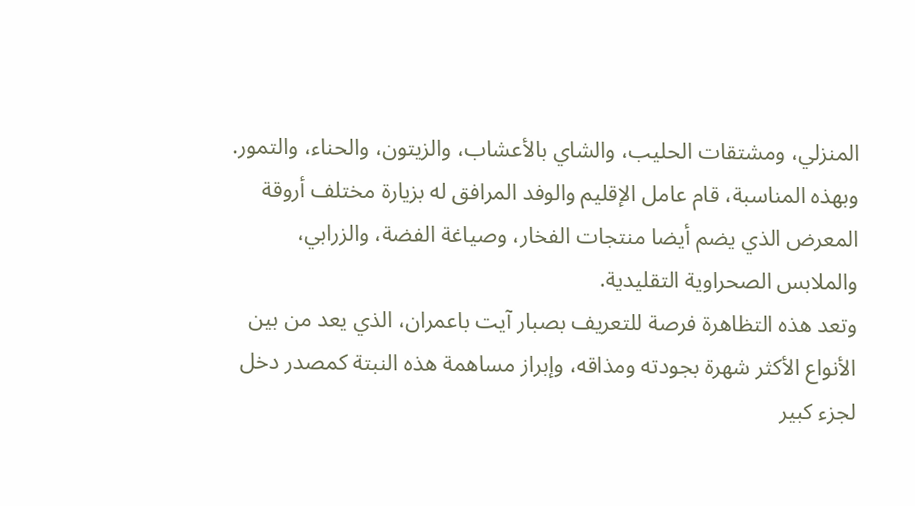المنزلي، ومشتقات الحليب، والشاي بالأعشاب، والزيتون، والحناء، والتمور.
وبهذه المناسبة، قام عامل الإقليم والوفد المرافق له بزيارة مختلف أروقة المعرض الذي يضم أيضا منتجات الفخار، وصياغة الفضة، والزرابي، والملابس الصحراوية التقليدية.
وتعد هذه التظاهرة فرصة للتعريف بصبار آيت باعمران، الذي يعد من بين الأنواع الأكثر شهرة بجودته ومذاقه، وإبراز مساهمة هذه النبتة كمصدر دخل لجزء كبير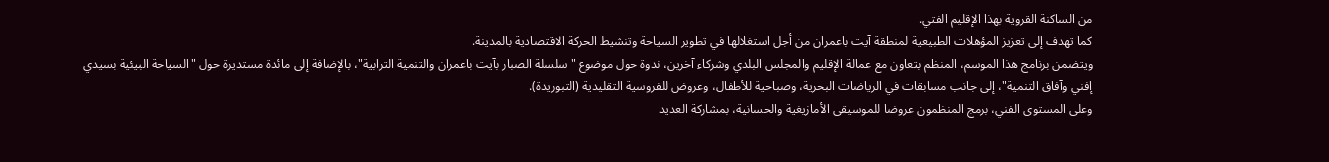من الساكنة القروية بهذا الإقليم الفتي.
كما تهدف إلى تعزيز المؤهلات الطبيعية لمنطقة آيت باعمران من أجل استغلالها في تطوير السياحة وتنشيط الحركة الاقتصادية بالمدينة.
ويتضمن برنامج هذا الموسم، المنظم بتعاون مع عمالة الإقليم والمجلس البلدي وشركاء آخرين، ندوة حول موضوع "سلسلة الصبار بآيت باعمران والتنمية الترابية"، بالإضافة إلى مائدة مستديرة حول "السياحة البيئية بسيدي إفني وآفاق التنمية"، إلى جانب مسابقات في الرياضات البحرية، وصباحية للأطفال، وعروض للفروسية التقليدية (التبوريدة).
وعلى المستوى الفني، برمج المنظمون عروضا للموسيقى الأمازيغية والحسانية، بمشاركة العديد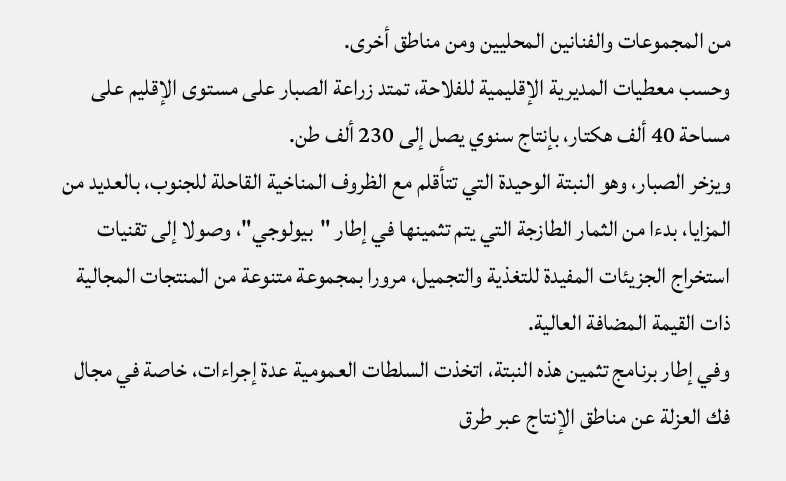من المجموعات والفنانين المحليين ومن مناطق أخرى.
وحسب معطيات المديرية الإقليمية للفلاحة، تمتد زراعة الصبار على مستوى الإقليم على مساحة 40 ألف هكتار، بإنتاج سنوي يصل إلى 230 ألف طن.
ويزخر الصبار، وهو النبتة الوحيدة التي تتأقلم مع الظروف المناخية القاحلة للجنوب، بالعديد من المزايا، بدءا من الثمار الطازجة التي يتم تثمينها في إطار "بيولوجي"، وصولا إلى تقنيات استخراج الجزيئات المفيدة للتغذية والتجميل، مرورا بمجموعة متنوعة من المنتجات المجالية ذات القيمة المضافة العالية.
وفي إطار برنامج تثمين هذه النبتة، اتخذت السلطات العمومية عدة إجراءات، خاصة في مجال فك العزلة عن مناطق الإنتاج عبر طرق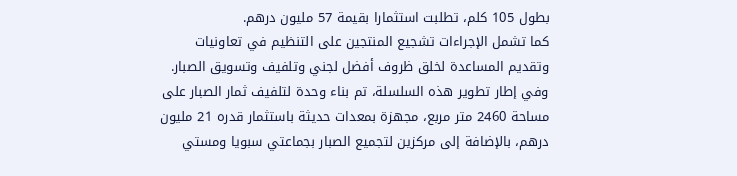بطول 105 كلم، تطلبت استثمارا بقيمة 57 مليون درهم.
كما تشمل الإجراءات تشجيع المنتجين على التنظيم في تعاونيات وتقديم المساعدة لخلق ظروف أفضل لجني وتلفيف وتسويق الصبار.
وفي إطار تطوير هذه السلسلة، تم بناء وحدة لتلفيف ثمار الصبار على مساحة 2460 متر مربع، مجهزة بمعدات حديثة باستثمار قدره 21 مليون درهم، بالإضافة إلى مركزين لتجميع الصبار بجماعتي سبويا ومستي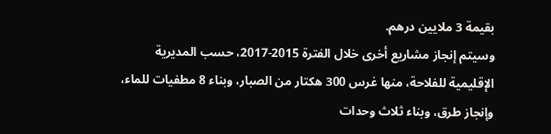بقيمة 3 ملايين درهم.
وسيتم إنجاز مشاريع أخرى خلال الفترة 2015-2017، حسب المديرية الإقليمية للفلاحة، منها غرس 300 هكتار من الصبار، وبناء 8 مطفيات للماء، وإنجاز طرق، وبناء ثلاث وحدات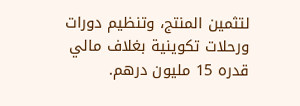لتثمين المنتج، وتنظيم دورات ورحلات تكوينية بغلاف مالي قدره 15 مليون درهم.